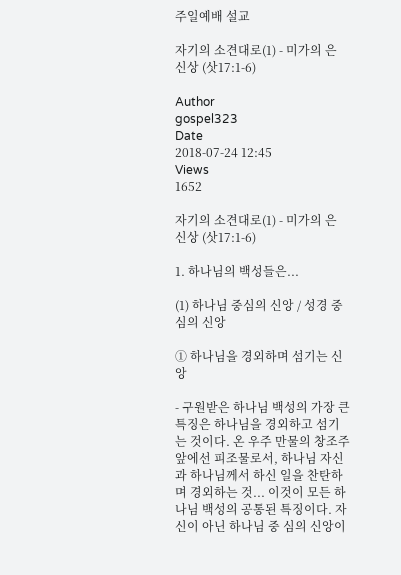주일예배 설교

자기의 소견대로(1) - 미가의 은 신상 (삿17:1-6)

Author
gospel323
Date
2018-07-24 12:45
Views
1652

자기의 소견대로(1) - 미가의 은 신상 (삿17:1-6)

1. 하나님의 백성들은...

(1) 하나님 중심의 신앙 / 성경 중심의 신앙

① 하나님을 경외하며 섬기는 신앙

- 구원받은 하나님 백성의 가장 큰 특징은 하나님을 경외하고 섬기는 것이다. 온 우주 만물의 창조주 앞에선 피조물로서, 하나님 자신과 하나님께서 하신 일을 찬탄하며 경외하는 것... 이것이 모든 하나님 백성의 공통된 특징이다. 자신이 아닌 하나님 중 심의 신앙이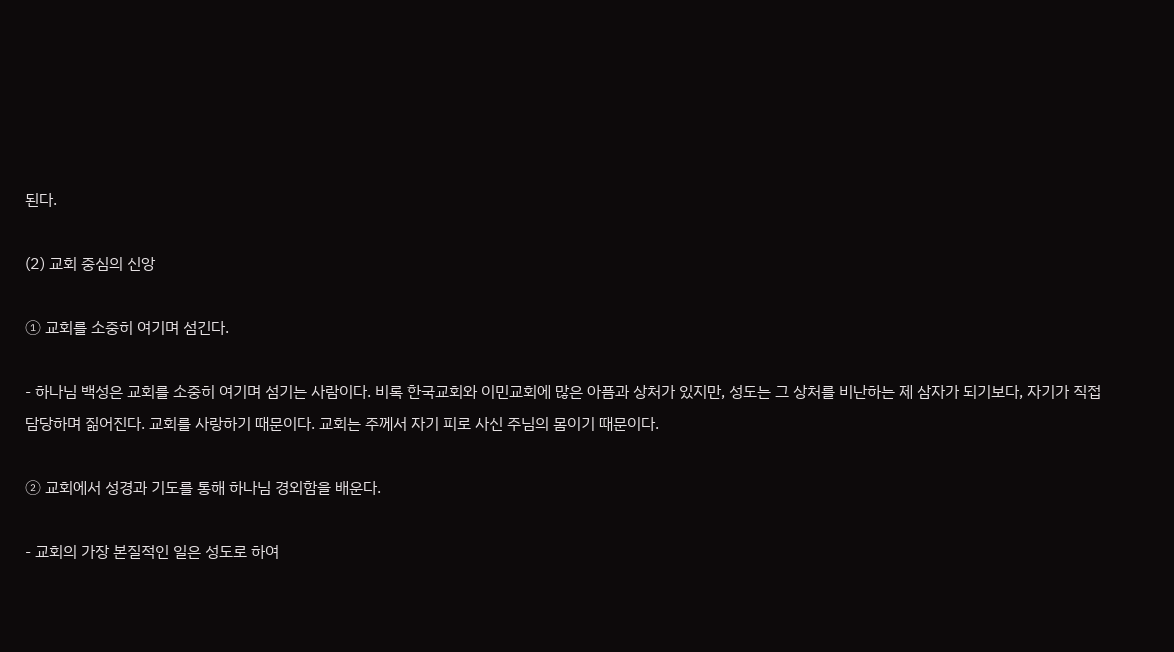된다.

(2) 교회 중심의 신앙

① 교회를 소중히 여기며 섬긴다.

- 하나님 백성은 교회를 소중히 여기며 섬기는 사람이다. 비록 한국교회와 이민교회에 많은 아픔과 상처가 있지만, 성도는 그 상처를 비난하는 제 삼자가 되기보다, 자기가 직접 담당하며 짊어진다. 교회를 사랑하기 때문이다. 교회는 주께서 자기 피로 사신 주님의 몸이기 때문이다.

② 교회에서 성경과 기도를 통해 하나님 경외함을 배운다.

- 교회의 가장 본질적인 일은 성도로 하여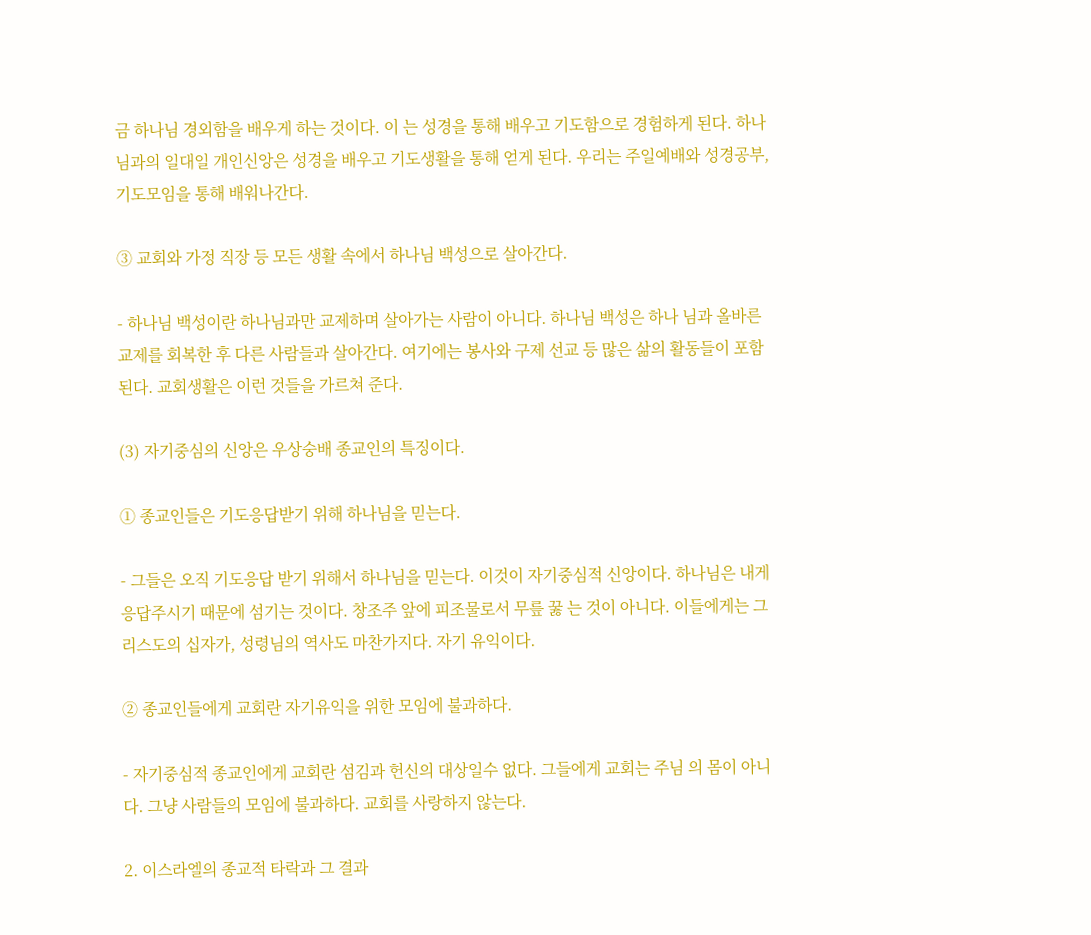금 하나님 경외함을 배우게 하는 것이다. 이 는 성경을 통해 배우고 기도함으로 경험하게 된다. 하나님과의 일대일 개인신앙은 성경을 배우고 기도생활을 통해 얻게 된다. 우리는 주일예배와 성경공부, 기도모임을 통해 배워나간다.

③ 교회와 가정 직장 등 모든 생활 속에서 하나님 백성으로 살아간다.

- 하나님 백성이란 하나님과만 교제하며 살아가는 사람이 아니다. 하나님 백성은 하나 님과 올바른 교제를 회복한 후 다른 사람들과 살아간다. 여기에는 봉사와 구제 선교 등 많은 삶의 활동들이 포함된다. 교회생활은 이런 것들을 가르쳐 준다.

(3) 자기중심의 신앙은 우상숭배 종교인의 특징이다.

① 종교인들은 기도응답받기 위해 하나님을 믿는다.

- 그들은 오직 기도응답 받기 위해서 하나님을 믿는다. 이것이 자기중심적 신앙이다. 하나님은 내게 응답주시기 때문에 섬기는 것이다. 창조주 앞에 피조물로서 무릎 꿇 는 것이 아니다. 이들에게는 그리스도의 십자가, 성령님의 역사도 마찬가지다. 자기 유익이다.

② 종교인들에게 교회란 자기유익을 위한 모임에 불과하다.

- 자기중심적 종교인에게 교회란 섬김과 헌신의 대상일수 없다. 그들에게 교회는 주님 의 몸이 아니다. 그냥 사람들의 모임에 불과하다. 교회를 사랑하지 않는다.

2. 이스라엘의 종교적 타락과 그 결과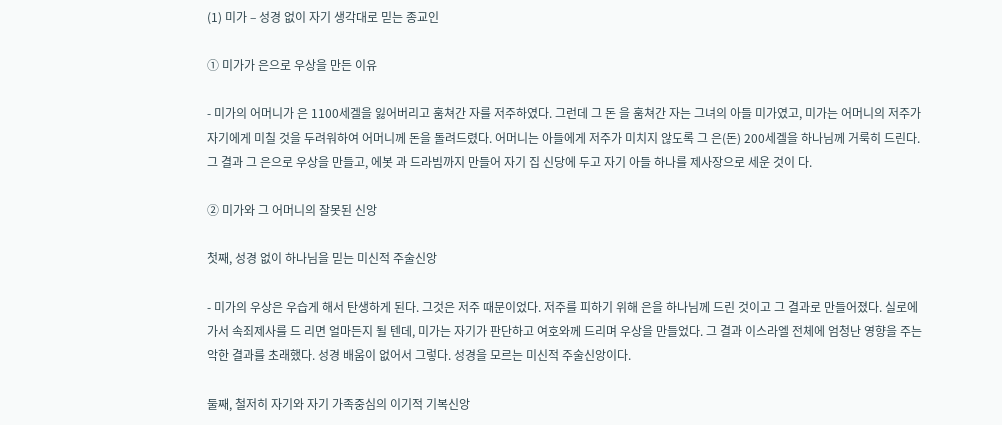(1) 미가 – 성경 없이 자기 생각대로 믿는 종교인

① 미가가 은으로 우상을 만든 이유

- 미가의 어머니가 은 1100세겔을 잃어버리고 훔쳐간 자를 저주하였다. 그런데 그 돈 을 훔쳐간 자는 그녀의 아들 미가였고, 미가는 어머니의 저주가 자기에게 미칠 것을 두려워하여 어머니께 돈을 돌려드렸다. 어머니는 아들에게 저주가 미치지 않도록 그 은(돈) 200세겔을 하나님께 거룩히 드린다. 그 결과 그 은으로 우상을 만들고, 에봇 과 드라빔까지 만들어 자기 집 신당에 두고 자기 아들 하나를 제사장으로 세운 것이 다.

② 미가와 그 어머니의 잘못된 신앙

첫째, 성경 없이 하나님을 믿는 미신적 주술신앙

- 미가의 우상은 우습게 해서 탄생하게 된다. 그것은 저주 때문이었다. 저주를 피하기 위해 은을 하나님께 드린 것이고 그 결과로 만들어졌다. 실로에 가서 속죄제사를 드 리면 얼마든지 될 텐데, 미가는 자기가 판단하고 여호와께 드리며 우상을 만들었다. 그 결과 이스라엘 전체에 엄청난 영향을 주는 악한 결과를 초래했다. 성경 배움이 없어서 그렇다. 성경을 모르는 미신적 주술신앙이다.

둘째, 철저히 자기와 자기 가족중심의 이기적 기복신앙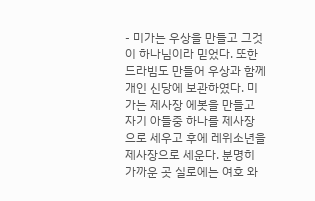- 미가는 우상을 만들고 그것이 하나님이라 믿었다. 또한 드라빔도 만들어 우상과 함께 개인 신당에 보관하였다. 미가는 제사장 에봇을 만들고 자기 아들중 하나를 제사장 으로 세우고 후에 레위소년을 제사장으로 세운다. 분명히 가까운 곳 실로에는 여호 와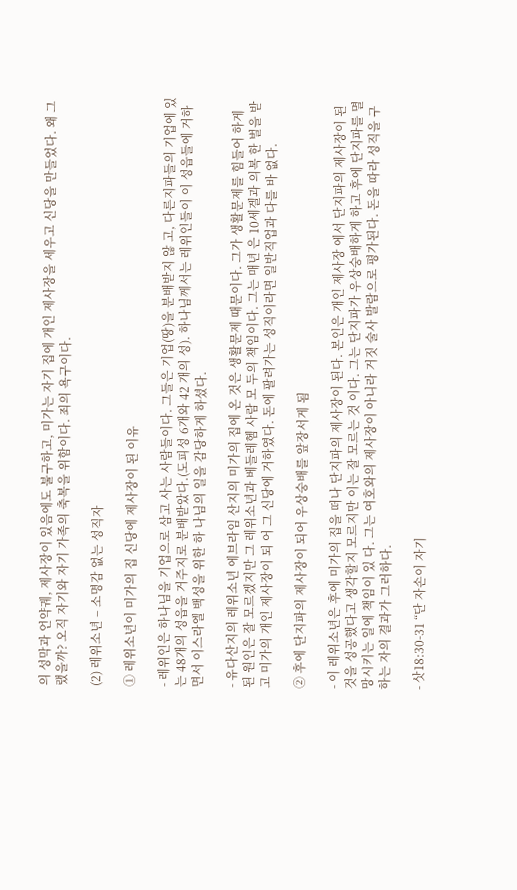의 성막과 언약궤, 제사장이 있음에도 불구하고, 미가는 자기 집에 개인 제사장을 세우고 신당을 만들었다. 왜 그랬을까? 오직 자기와 자기 가족의 축복을 위함이다. 죄의 욕구이다.

(2) 레위소년 – 소명감 없는 성직자

① 레위소년이 미가의 집 신당에 제사장이 된 이유

- 레위인은 하나님을 기업으로 삼고 사는 사람들이다. 그들은 기업(땅)을 분배받지 않 고, 다른지파들의 기업에 있는 48개의 성읍을 거주지로 분배받았다.(도피성 6개와 42 개의 성). 하나님께서는 레위인들이 이 성읍들에 거하면서 이스라엘 백성을 위한 하 나님의 일을 감당하게 하셨다.

- 유다산지의 레위소년 에브라임 산지의 미가의 집에 온 것은 생활문제 때문이다. 그가 생활문제를 힘들어 하게 된 원인은 잘 모르겠지만 그 레위소년과 베들레헴 사람 모 두의 책임이다. 그는 매년 은 10세겔과 의복 한 벌을 받고 미가의 개인 제사장이 되 어 그 신당에 거하였다. 돈에 팔려가는 성직이라면 일반직업과 다를 바 없다.

② 후에 단지파의 제사장이 되어 우상숭배를 앞장서게 됨

- 이 레위소년은 후에 미가의 집을 떠나 단지파의 제사장이 된다. 본인은 개인 제사장 에서 단지파의 제사장이 된 것을 성공했다고 생각할지 모르지만 이는 잘 모르는 것 이다. 그는 단지파가 우상숭배하게 하고 후에 단지파를 멸망시키는 일에 책임이 있 다. 그는 여호와의 제사장이 아니라 거짓 술사 발람으로 평가된다. 돈을 따라 성직을 구하는 자의 결과가 그러하다.

- 삿18:30-31 “단 자손이 자기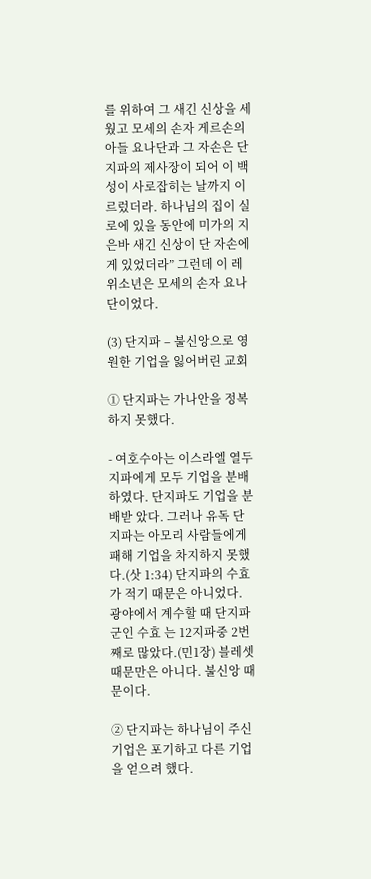를 위하여 그 새긴 신상을 세웠고 모세의 손자 게르손의 아들 요나단과 그 자손은 단 지파의 제사장이 되어 이 백성이 사로잡히는 날까지 이 르렀더라. 하나님의 집이 실로에 있을 동안에 미가의 지은바 새긴 신상이 단 자손에 게 있었더라” 그런데 이 레위소년은 모세의 손자 요나단이었다.

(3) 단지파 – 불신앙으로 영원한 기업을 잃어버린 교회

① 단지파는 가나안을 정복하지 못했다.

- 여호수아는 이스라엘 열두지파에게 모두 기업을 분배하였다. 단지파도 기업을 분배받 았다. 그러나 유독 단지파는 아모리 사람들에게 패해 기업을 차지하지 못했다.(삿 1:34) 단지파의 수효가 적기 때문은 아니었다. 광야에서 계수할 때 단지파 군인 수효 는 12지파중 2번째로 많았다.(민1장) 블레셋 때문만은 아니다. 불신앙 때문이다.

② 단지파는 하나님이 주신 기업은 포기하고 다른 기업을 얻으려 했다.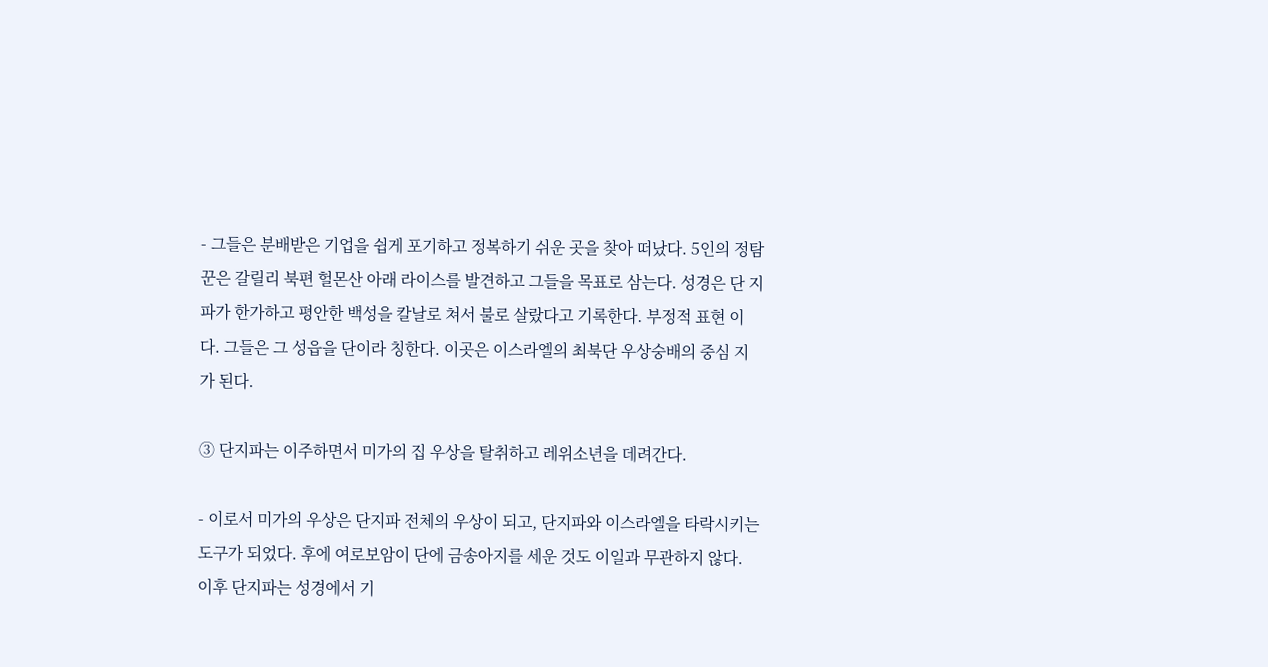- 그들은 분배받은 기업을 쉽게 포기하고 정복하기 쉬운 곳을 찾아 떠났다. 5인의 정탐 꾼은 갈릴리 북편 헐몬산 아래 라이스를 발견하고 그들을 목표로 삼는다. 성경은 단 지파가 한가하고 평안한 백성을 칼날로 쳐서 불로 살랐다고 기록한다. 부정적 표현 이다. 그들은 그 성읍을 단이라 칭한다. 이곳은 이스라엘의 최북단 우상숭배의 중심 지가 된다.

③ 단지파는 이주하면서 미가의 집 우상을 탈취하고 레위소년을 데려간다.

- 이로서 미가의 우상은 단지파 전체의 우상이 되고, 단지파와 이스라엘을 타락시키는 도구가 되었다. 후에 여로보암이 단에 금송아지를 세운 것도 이일과 무관하지 않다. 이후 단지파는 성경에서 기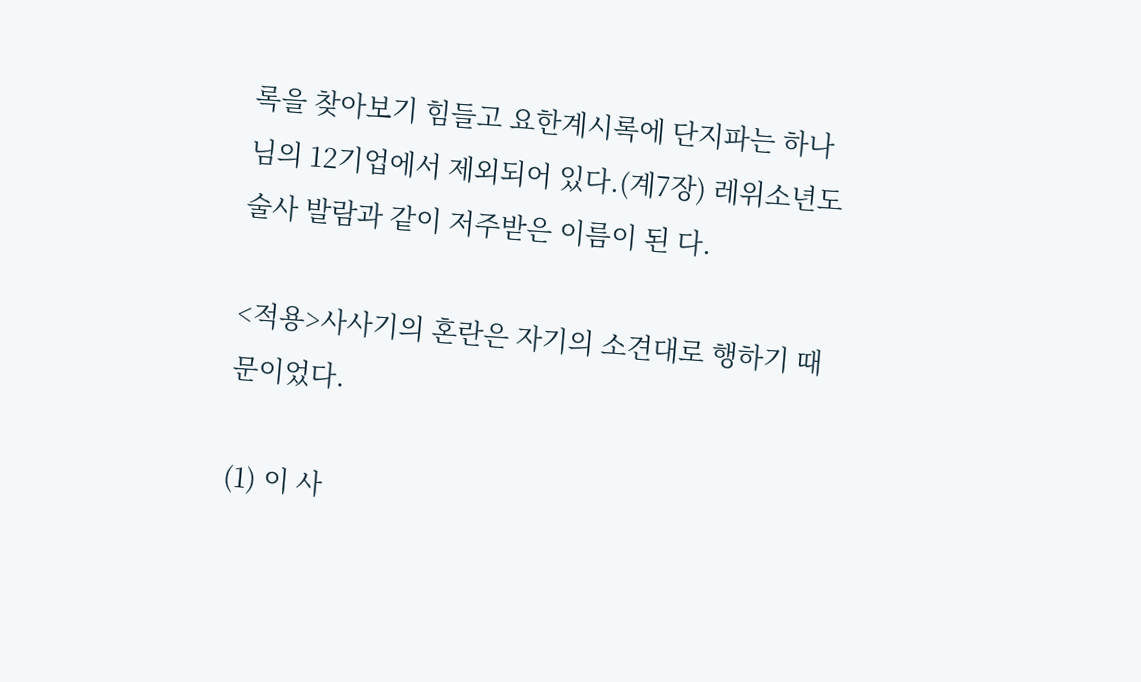록을 찾아보기 힘들고 요한계시록에 단지파는 하나님의 12기업에서 제외되어 있다.(계7장) 레위소년도 술사 발람과 같이 저주받은 이름이 된 다.

<적용>사사기의 혼란은 자기의 소견대로 행하기 때문이었다.

(1) 이 사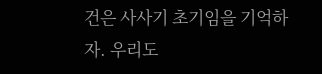건은 사사기 초기임을 기억하자. 우리도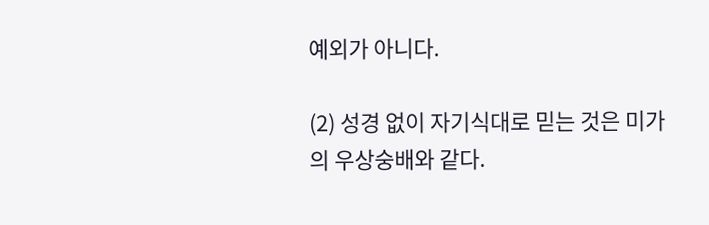예외가 아니다.

(2) 성경 없이 자기식대로 믿는 것은 미가의 우상숭배와 같다.